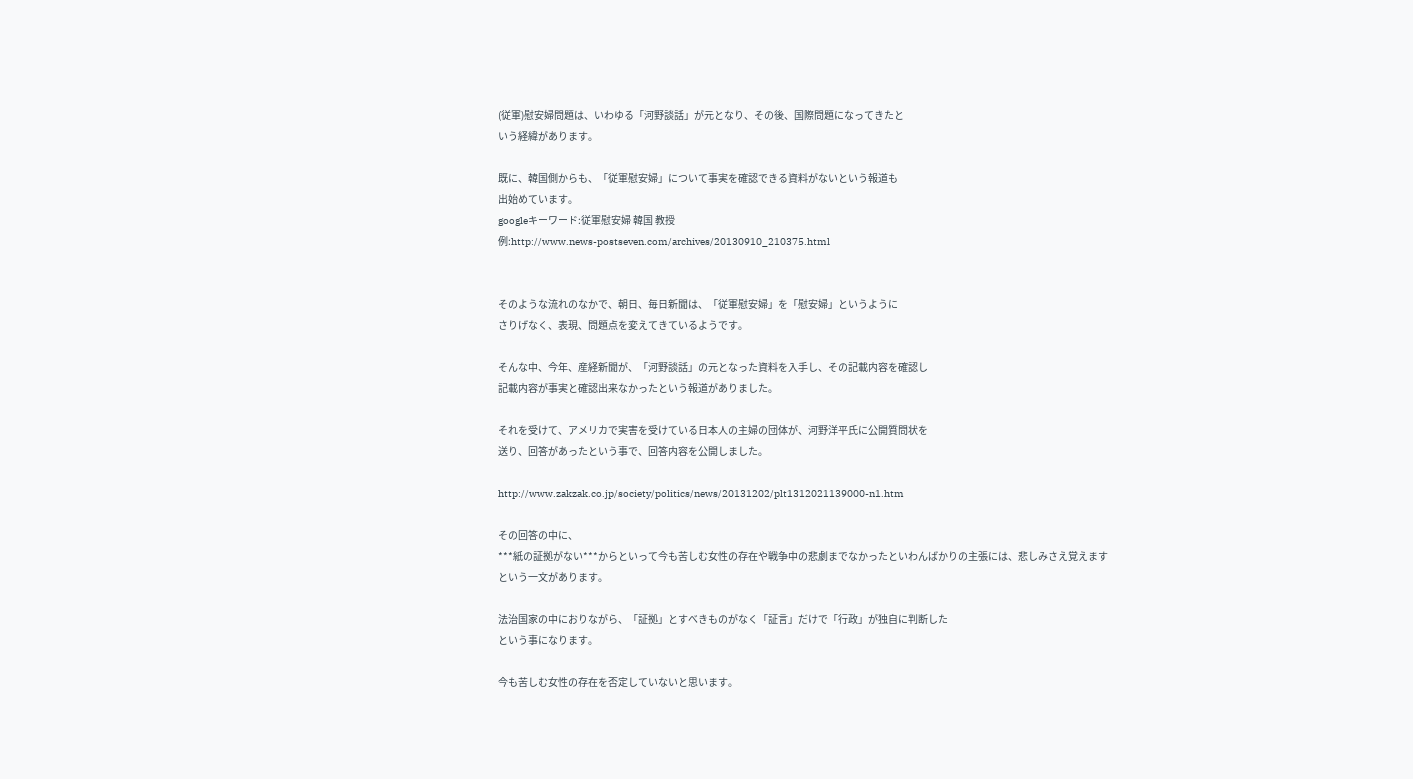(従軍)慰安婦問題は、いわゆる「河野談話」が元となり、その後、国際問題になってきたと
いう経緯があります。

既に、韓国側からも、「従軍慰安婦」について事実を確認できる資料がないという報道も
出始めています。
googleキーワード:従軍慰安婦 韓国 教授
例:http://www.news-postseven.com/archives/20130910_210375.html


そのような流れのなかで、朝日、毎日新聞は、「従軍慰安婦」を「慰安婦」というように
さりげなく、表現、問題点を変えてきているようです。

そんな中、今年、産経新聞が、「河野談話」の元となった資料を入手し、その記載内容を確認し
記載内容が事実と確認出来なかったという報道がありました。

それを受けて、アメリカで実害を受けている日本人の主婦の団体が、河野洋平氏に公開質問状を
送り、回答があったという事で、回答内容を公開しました。

http://www.zakzak.co.jp/society/politics/news/20131202/plt1312021139000-n1.htm

その回答の中に、
***紙の証拠がない***からといって今も苦しむ女性の存在や戦争中の悲劇までなかったといわんばかりの主張には、悲しみさえ覚えます
という一文があります。

法治国家の中におりながら、「証拠」とすべきものがなく「証言」だけで「行政」が独自に判断した
という事になります。

今も苦しむ女性の存在を否定していないと思います。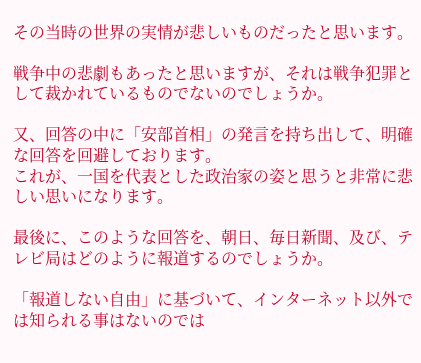その当時の世界の実情が悲しいものだったと思います。

戦争中の悲劇もあったと思いますが、それは戦争犯罪として裁かれているものでないのでしょうか。

又、回答の中に「安部首相」の発言を持ち出して、明確な回答を回避しております。
これが、一国を代表とした政治家の姿と思うと非常に悲しい思いになります。

最後に、このような回答を、朝日、毎日新聞、及び、テレビ局はどのように報道するのでしょうか。

「報道しない自由」に基づいて、インターネット以外では知られる事はないのでは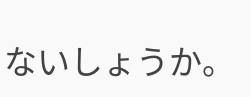ないしょうか。